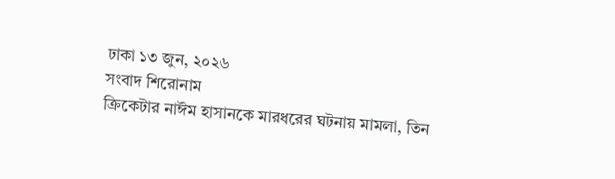ঢাকা ১৩ জুন, ২০২৬
সংবাদ শিরোনাম
ক্রিকেটার নাঈম হাসানকে মারধরের ঘটনায় মামলা, তিন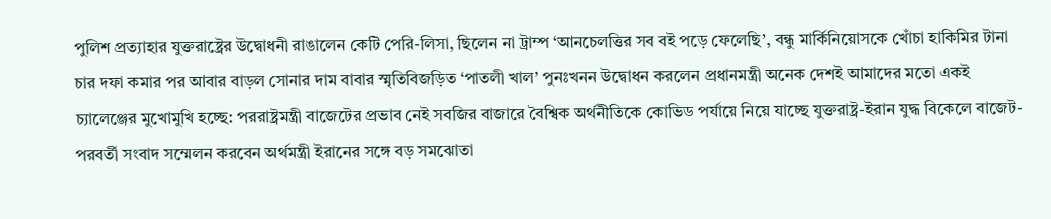পুলিশ প্রত্যাহার যুক্তরাষ্ট্রের উদ্বোধনী রাঙালেন কেটি পেরি-লিসা, ছিলেন না ট্রাম্প ‘আনচেলত্তির সব বই পড়ে ফেলেছি’, বন্ধু মার্কিনিয়োসকে খোঁচা হাকিমির টানা চার দফা কমার পর আবার বাড়ল সোনার দাম বাবার স্মৃতিবিজড়িত ‘পাতলী খাল’ পুনঃখনন উদ্বোধন করলেন প্রধানমন্ত্রী অনেক দেশই আমাদের মতো একই চ্যালেঞ্জের মুখোমুখি হচ্ছে: পররাষ্ট্রমন্ত্রী বাজেটের প্রভাব নেই সবজির বাজারে বৈশ্বিক অর্থনীতিকে কোভিড পর্যায়ে নিয়ে যাচ্ছে যুক্তরাষ্ট্র-ইরান যুদ্ধ বিকেলে বাজেট-পরবর্তী সংবাদ সম্মেলন করবেন অর্থমন্ত্রী ইরানের সঙ্গে বড় সমঝোতা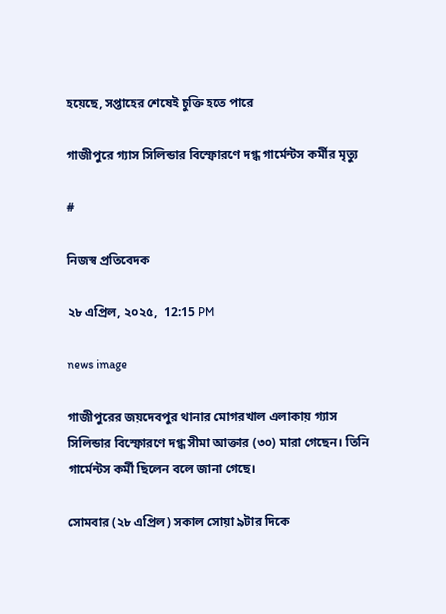হয়েছে, সপ্তাহের শেষেই চুক্তি হতে পারে

গাজীপুরে গ্যাস সিলিন্ডার বিস্ফোরণে দগ্ধ গার্মেন্টস কর্মীর মৃত্যু

#

নিজস্ব প্রতিবেদক

২৮ এপ্রিল, ২০২৫,  12:15 PM

news image

গাজীপুরের জয়দেবপুর থানার মোগরখাল এলাকায় গ্যাস সিলিন্ডার বিস্ফোরণে দগ্ধ সীমা আক্তার (৩০) মারা গেছেন। তিনি গার্মেন্টস কর্মী ছিলেন বলে জানা গেছে।

সোমবার (২৮ এপ্রিল) সকাল সোয়া ৯টার দিকে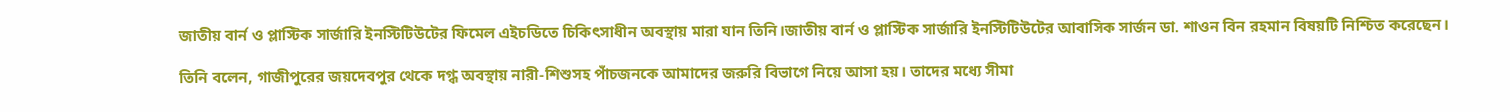জাতীয় বার্ন ও প্লাস্টিক সার্জারি ইনস্টিটিউটের ফিমেল এইচডিতে চিকিৎসাধীন অবস্থায় মারা যান তিনি।জাতীয় বার্ন ও প্লাস্টিক সার্জারি ইনস্টিটিউটের আবাসিক সার্জন ডা. শাওন বিন রহমান বিষয়টি নিশ্চিত করেছেন।

তিনি বলেন, গাজীপুরের জয়দেবপুর থেকে দগ্ধ অবস্থায় নারী-শিশুসহ পাঁচজনকে আমাদের জরুরি বিভাগে নিয়ে আসা হয়। তাদের মধ্যে সীমা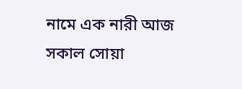নামে এক নারী আজ সকাল সোয়া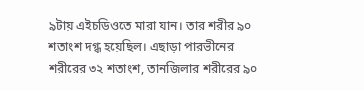৯টায় এইচডিওতে মারা যান। তার শরীর ৯০ শতাংশ দগ্ধ হয়েছিল। এছাড়া পারভীনের শরীরের ৩২ শতাংশ, তানজিলার শরীরের ৯০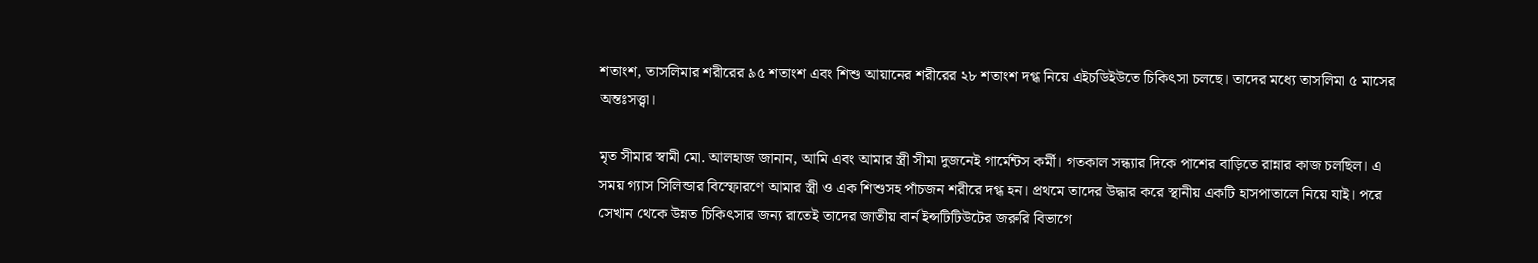শতাংশ, তাসলিমার শরীরের ৯৫ শতাংশ এবং শিশু আয়ানের শরীরের ২৮ শতাংশ দগ্ধ নিয়ে এইচডিইউতে চিকিৎসা চলছে। তাদের মধ্যে তাসলিমা ৫ মাসের অন্তঃসত্ত্বা।

মৃত সীমার স্বামী মো. আলহাজ জানান, আমি এবং আমার স্ত্রী সীমা দুজনেই গার্মেন্টস কর্মী। গতকাল সন্ধ্যার দিকে পাশের বাড়িতে রান্নার কাজ চলছিল। এ সময় গ্যাস সিলিন্ডার বিস্ফোরণে আমার স্ত্রী ও এক শিশুসহ পাঁচজন শরীরে দগ্ধ হন। প্রথমে তাদের উদ্ধার করে স্থানীয় একটি হাসপাতালে নিয়ে যাই। পরে সেখান থেকে উন্নত চিকিৎসার জন্য রাতেই তাদের জাতীয় বার্ন ইন্সটিটিউটের জরুরি বিভাগে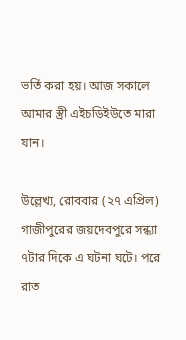ভর্তি করা হয়। আজ সকালে আমার স্ত্রী এইচডিইউতে মারা যান।

উল্লেখ্য, রোববার (২৭ এপ্রিল) গাজীপুরের জয়দেবপুরে সন্ধ্যা ৭টার দিকে এ ঘটনা ঘটে। পরে রাত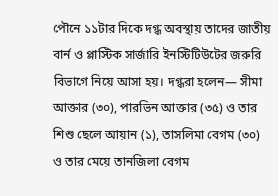পৌনে ১১টার দিকে দগ্ধ অবস্থায় তাদের জাতীয় বার্ন ও প্লাস্টিক সার্জারি ইনস্টিটিউটের জরুরি বিভাগে নিয়ে আসা হয়। দগ্ধরা হলেন— সীমা আক্তার (৩০), পারভিন আক্তার (৩৫) ও তার শিশু ছেলে আয়ান (১), তাসলিমা বেগম (৩০) ও তার মেয়ে তানজিলা বেগম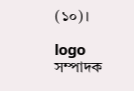(১০)।

logo
সম্পাদক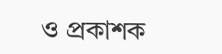ও প্রকাশক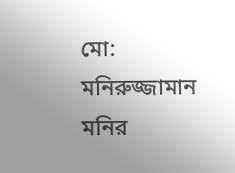মো: মনিরুজ্জামান মনির